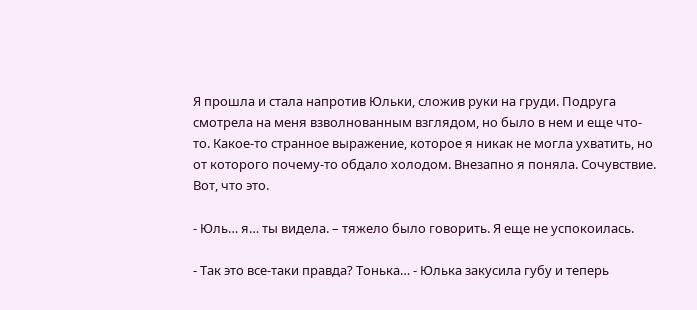Я прошла и стала напротив Юльки, сложив руки на груди. Подруга смотрела на меня взволнованным взглядом, но было в нем и еще что-то. Какое-то странное выражение, которое я никак не могла ухватить, но от которого почему-то обдало холодом. Внезапно я поняла. Сочувствие. Вот, что это.

- Юль… я… ты видела. – тяжело было говорить. Я еще не успокоилась.

- Так это все-таки правда? Тонька… - Юлька закусила губу и теперь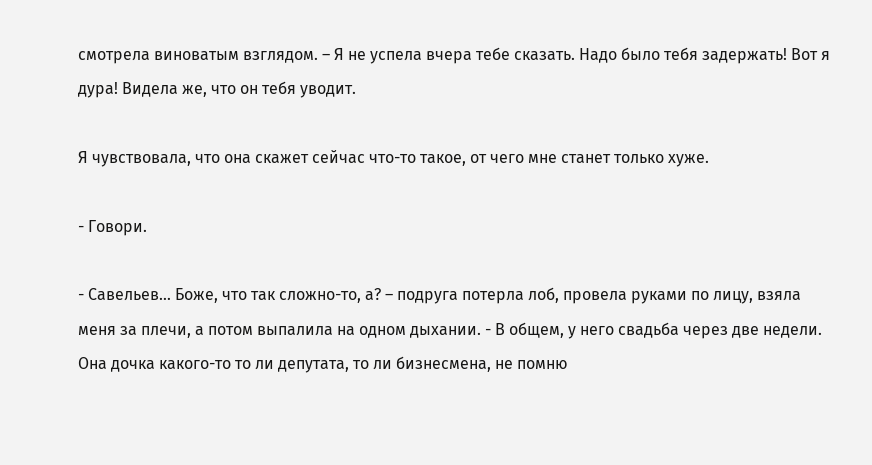смотрела виноватым взглядом. – Я не успела вчера тебе сказать. Надо было тебя задержать! Вот я дура! Видела же, что он тебя уводит.

Я чувствовала, что она скажет сейчас что-то такое, от чего мне станет только хуже.

- Говори.

- Савельев… Боже, что так сложно-то, а? – подруга потерла лоб, провела руками по лицу, взяла меня за плечи, а потом выпалила на одном дыхании. - В общем, у него свадьба через две недели. Она дочка какого-то то ли депутата, то ли бизнесмена, не помню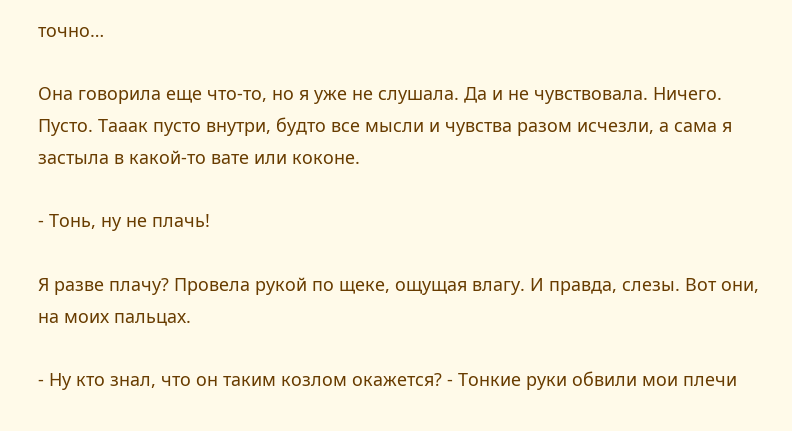точно…

Она говорила еще что-то, но я уже не слушала. Да и не чувствовала. Ничего. Пусто. Тааак пусто внутри, будто все мысли и чувства разом исчезли, а сама я застыла в какой-то вате или коконе.

- Тонь, ну не плачь!

Я разве плачу? Провела рукой по щеке, ощущая влагу. И правда, слезы. Вот они, на моих пальцах.

- Ну кто знал, что он таким козлом окажется? - Тонкие руки обвили мои плечи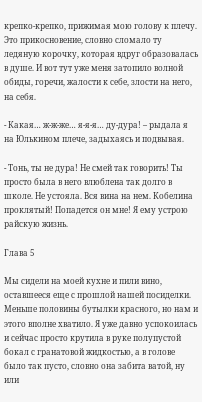крепко-крепко, прижимая мою голову к плечу. Это прикосновение, словно сломало ту ледяную корочку, которая вдруг образовалась в душе. И вот тут уже меня затопило волной обиды, горечи, жалости к себе, злости на него, на себя.

- Какая… ж-ж-же… я-я-я… ду-дура! – рыдала я на Юлькином плече, задыхаясь и подвывая.

- Тонь, ты не дура! Не смей так говорить! Ты просто была в него влюблена так долго в школе. Не устояла. Вся вина на нем. Кобелина проклятый! Попадется он мне! Я ему устрою райскую жизнь.

Глава 5

Мы сидели на моей кухне и пили вино, оставшееся еще с прошлой нашей посиделки. Меньше половины бутылки красного, но нам и этого вполне хватило. Я уже давно успокоилась и сейчас просто крутила в руке полупустой бокал с гранатовой жидкостью, а в голове было так пусто, словно она забита ватой, ну или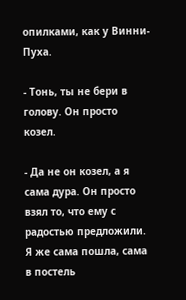опилками, как у Винни-Пуха.

- Тонь, ты не бери в голову. Он просто козел.

- Да не он козел, а я сама дура. Он просто взял то, что ему с радостью предложили. Я же сама пошла, сама в постель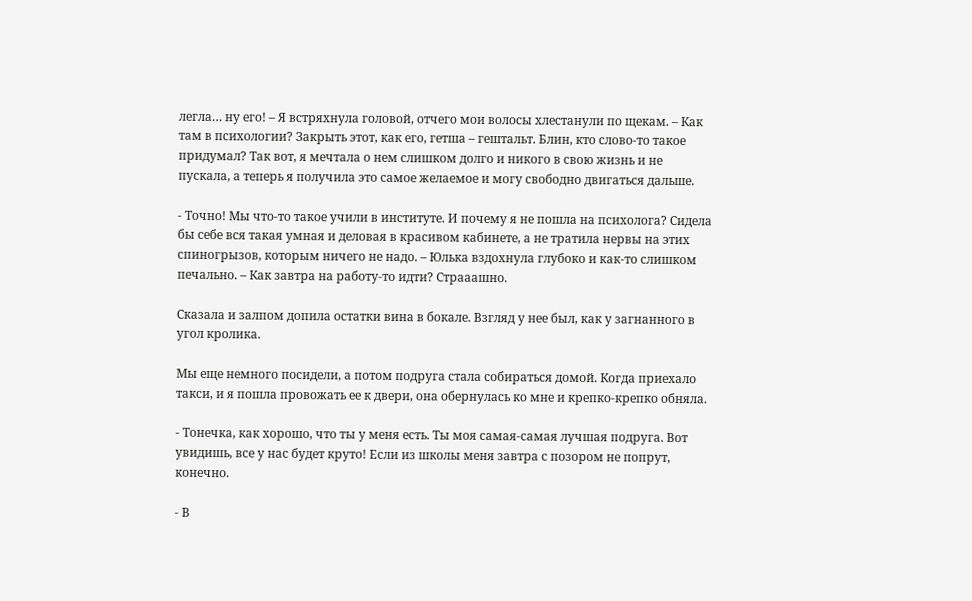легла… ну его! – Я встряхнула головой, отчего мои волосы хлестанули по щекам. – Как там в психологии? Закрыть этот, как его, гетша – гештальт. Блин, кто слово-то такое придумал? Так вот, я мечтала о нем слишком долго и никого в свою жизнь и не пускала, а теперь я получила это самое желаемое и могу свободно двигаться дальше.

- Точно! Мы что-то такое учили в институте. И почему я не пошла на психолога? Сидела бы себе вся такая умная и деловая в красивом кабинете, а не тратила нервы на этих спиногрызов, которым ничего не надо. – Юлька вздохнула глубоко и как-то слишком печально. – Как завтра на работу-то идти? Страаашно.

Сказала и залпом допила остатки вина в бокале. Взгляд у нее был, как у загнанного в угол кролика.

Мы еще немного посидели, а потом подруга стала собираться домой. Когда приехало такси, и я пошла провожать ее к двери, она обернулась ко мне и крепко-крепко обняла.

- Тонечка, как хорошо, что ты у меня есть. Ты моя самая-самая лучшая подруга. Вот увидишь, все у нас будет круто! Если из школы меня завтра с позором не попрут, конечно.

- В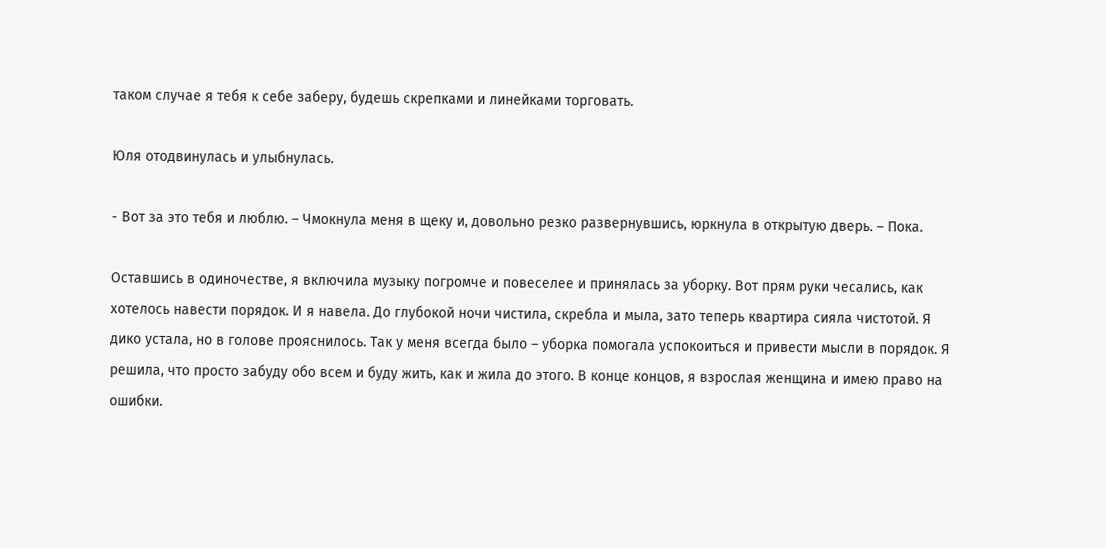таком случае я тебя к себе заберу, будешь скрепками и линейками торговать.

Юля отодвинулась и улыбнулась.

- Вот за это тебя и люблю. – Чмокнула меня в щеку и, довольно резко развернувшись, юркнула в открытую дверь. – Пока.

Оставшись в одиночестве, я включила музыку погромче и повеселее и принялась за уборку. Вот прям руки чесались, как хотелось навести порядок. И я навела. До глубокой ночи чистила, скребла и мыла, зато теперь квартира сияла чистотой. Я дико устала, но в голове прояснилось. Так у меня всегда было – уборка помогала успокоиться и привести мысли в порядок. Я решила, что просто забуду обо всем и буду жить, как и жила до этого. В конце концов, я взрослая женщина и имею право на ошибки.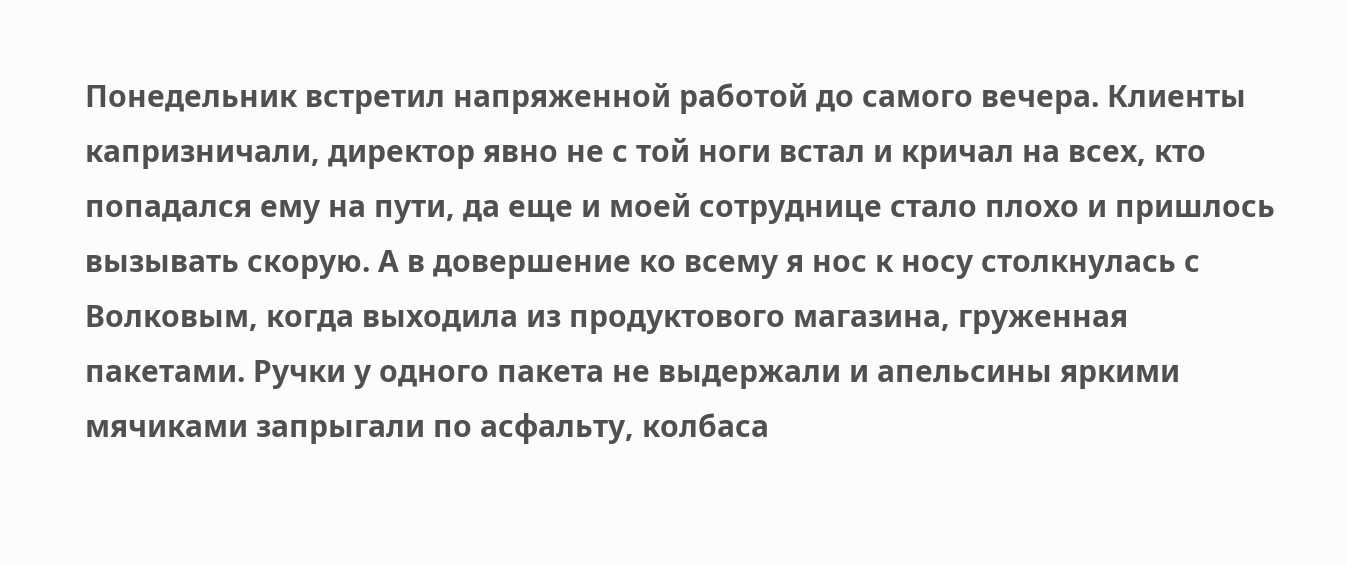Понедельник встретил напряженной работой до самого вечера. Клиенты капризничали, директор явно не с той ноги встал и кричал на всех, кто попадался ему на пути, да еще и моей сотруднице стало плохо и пришлось вызывать скорую. А в довершение ко всему я нос к носу столкнулась с Волковым, когда выходила из продуктового магазина, груженная пакетами. Ручки у одного пакета не выдержали и апельсины яркими мячиками запрыгали по асфальту, колбаса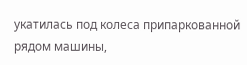укатилась под колеса припаркованной рядом машины,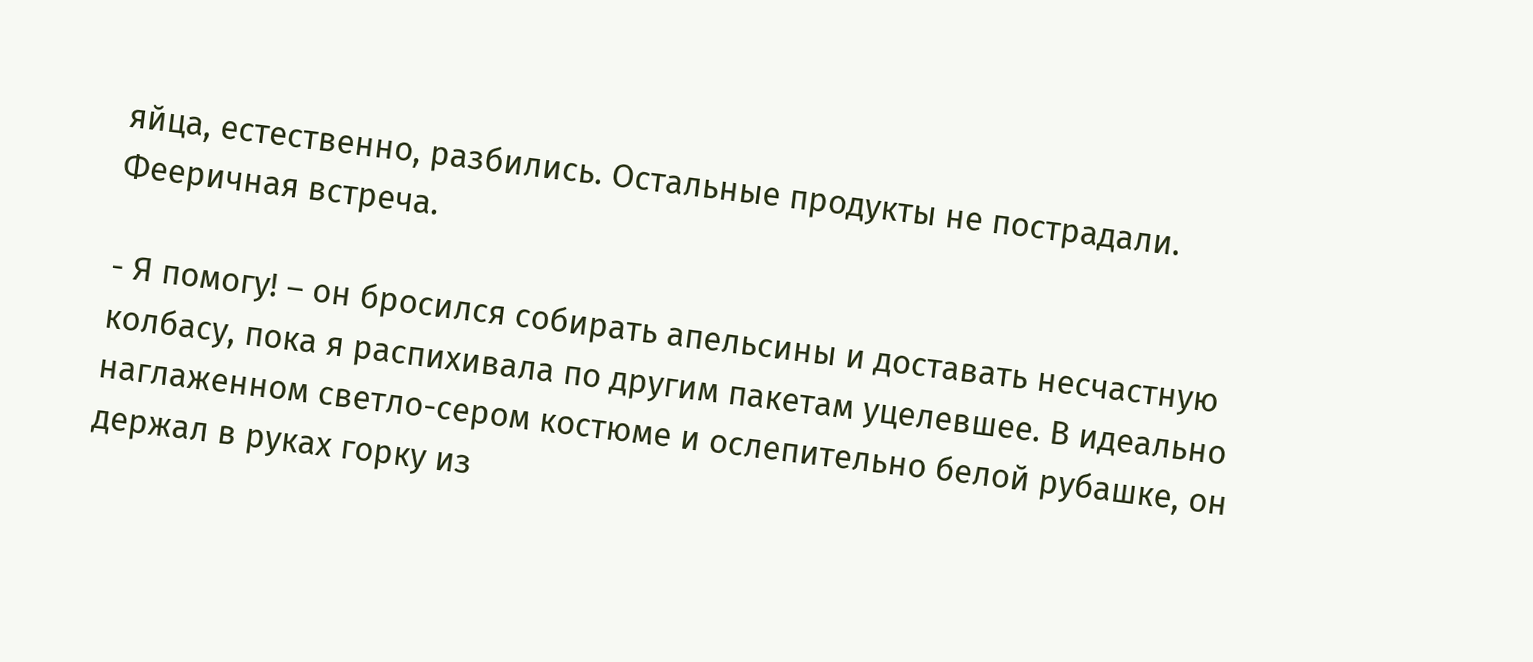яйца, естественно, разбились. Остальные продукты не пострадали. Фееричная встреча.

- Я помогу! – он бросился собирать апельсины и доставать несчастную колбасу, пока я распихивала по другим пакетам уцелевшее. В идеально наглаженном светло-сером костюме и ослепительно белой рубашке, он держал в руках горку из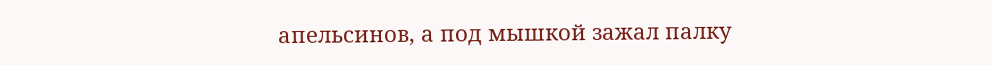апельсинов, а под мышкой зажал палку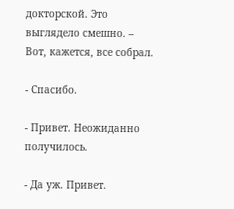докторской. Это выглядело смешно. – Вот, кажется, все собрал.

- Спасибо.

- Привет. Неожиданно получилось.

- Да уж. Привет.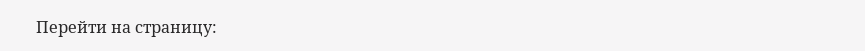Перейти на страницу: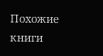Похожие книги